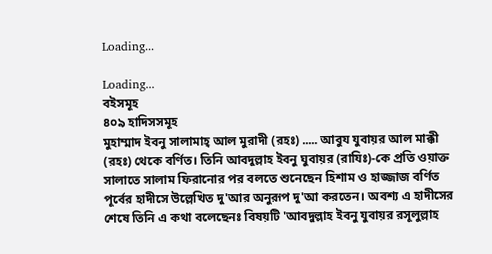Loading...

Loading...
বইসমূহ
৪০৯ হাদিসসমূহ
মুহাম্মাদ ইবনু সালামাহ্ আল মুরাদী (রহঃ) ..... আবুয যুবায়র আল মাক্কী (রহঃ) থেকে বর্ণিত। তিনি আবদুল্লাহ ইবনু ঘুবায়র (রাযিঃ)-কে প্রতি ওয়াক্ত সালাতে সালাম ফিরানোর পর বলতে শুনেছেন হিশাম ও হাজ্জাজ বর্ণিত পূর্বের হাদীসে উল্লেখিত দু'আর অনুরূপ দু'আ করতেন। অবশ্য এ হাদীসের শেষে তিনি এ কথা বলেছেনঃ বিষয়টি 'আবদুল্লাহ ইবনু যুবায়র রসূলুল্লাহ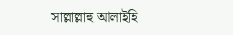সাল্লাল্লাহু আলাইহি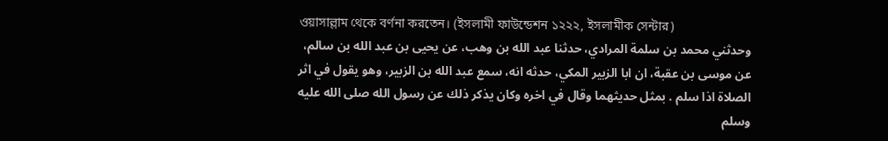ওয়াসাল্লাম থেকে বর্ণনা করতেন। (ইসলামী ফাউন্ডেশন ১২২২, ইসলামীক সেন্টার)
وحدثني محمد بن سلمة المرادي، حدثنا عبد الله بن وهب، عن يحيى بن عبد الله بن سالم، عن موسى بن عقبة، ان ابا الزبير المكي، حدثه انه، سمع عبد الله بن الزبير، وهو يقول في اثر الصلاة اذا سلم . بمثل حديثهما وقال في اخره وكان يذكر ذلك عن رسول الله صلى الله عليه وسلم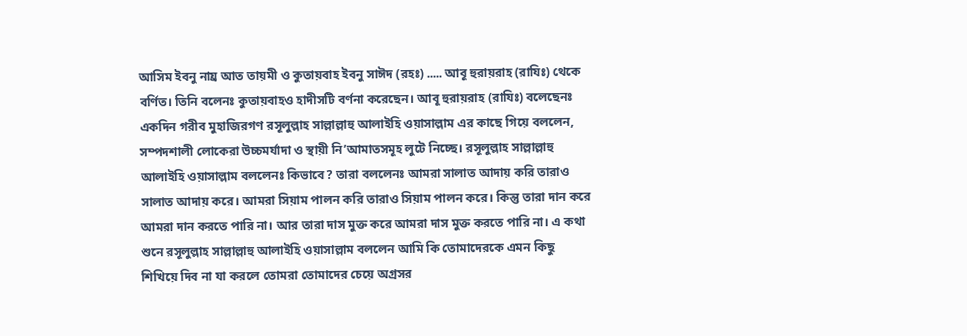আসিম ইবনু নায্র আত তায়মী ও কুতায়বাহ ইবনু সাঈদ (রহঃ) ..... আবূ হুরায়রাহ (রাযিঃ) থেকে বর্ণিত। তিনি বলেনঃ কুতায়বাহও হাদীসটি বর্ণনা করেছেন। আবূ হুরায়রাহ (রাযিঃ) বলেছেনঃ একদিন গরীব মুহাজিরগণ রসূলুল্লাহ সাল্লাল্লাহু আলাইহি ওয়াসাল্লাম এর কাছে গিয়ে বললেন, সম্পদশালী লোকেরা উচ্চমর্যাদা ও স্থায়ী নি’আমাতসমূহ লুটে নিচ্ছে। রসূলুল্লাহ সাল্লাল্লাহু আলাইহি ওয়াসাল্লাম বললেনঃ কিভাবে? তারা বললেনঃ আমরা সালাত আদায় করি তারাও সালাত আদায় করে। আমরা সিয়াম পালন করি তারাও সিয়াম পালন করে। কিন্তু তারা দান করে আমরা দান করতে পারি না। আর তারা দাস মুক্ত করে আমরা দাস মুক্ত করতে পারি না। এ কথা শুনে রসূলুল্লাহ সাল্লাল্লাহু আলাইহি ওয়াসাল্লাম বললেন আমি কি তোমাদেরকে এমন কিছু শিখিয়ে দিব না যা করলে তোমরা তোমাদের চেয়ে অগ্রসর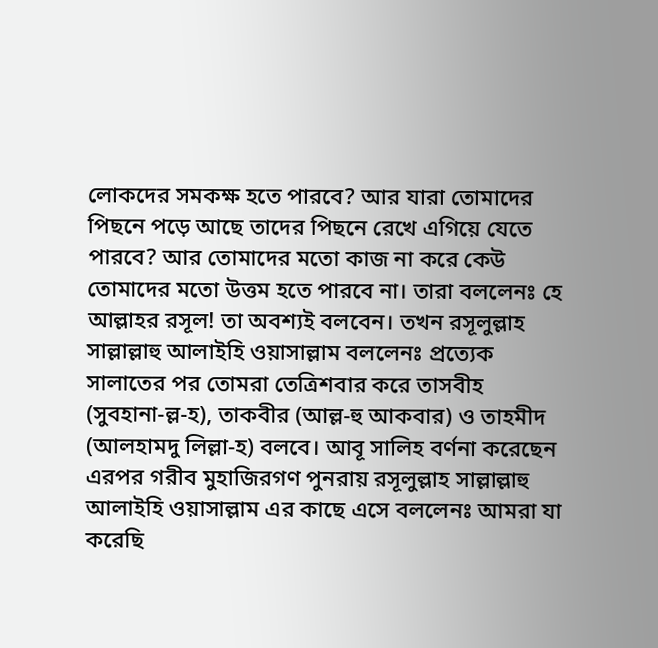লোকদের সমকক্ষ হতে পারবে? আর যারা তোমাদের পিছনে পড়ে আছে তাদের পিছনে রেখে এগিয়ে যেতে পারবে? আর তোমাদের মতো কাজ না করে কেউ তোমাদের মতো উত্তম হতে পারবে না। তারা বললেনঃ হে আল্লাহর রসূল! তা অবশ্যই বলবেন। তখন রসূলুল্লাহ সাল্লাল্লাহু আলাইহি ওয়াসাল্লাম বললেনঃ প্রত্যেক সালাতের পর তোমরা তেত্রিশবার করে তাসবীহ (সুবহানা-ল্ল-হ), তাকবীর (আল্ল-হু আকবার) ও তাহমীদ (আলহামদু লিল্লা-হ) বলবে। আবূ সালিহ বর্ণনা করেছেন এরপর গরীব মুহাজিরগণ পুনরায় রসূলুল্লাহ সাল্লাল্লাহু আলাইহি ওয়াসাল্লাম এর কাছে এসে বললেনঃ আমরা যা করেছি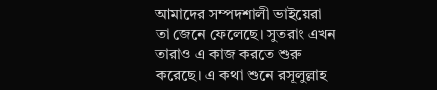আমাদের সম্পদশালী ভাইয়েরা তা জেনে ফেলেছে। সুতরাং এখন তারাও এ কাজ করতে শুরু করেছে। এ কথা শুনে রসূলুল্লাহ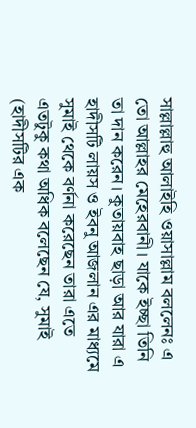সাল্লাল্লাহু আলাইহি ওয়াসাল্লাম বললেনঃ এ তো আল্লাহর মেহেরবানী। যাকে ইচ্ছা তিনি তা দান করেন। কুতায়বাহ ছাড়া আর যারা এ হাদীসটি লায়স ও ইবনু আজলান এর মাধ্যমে সুমাই থেকে বর্ণনা করেছেন তারা এতে এতটুকু কথা অধিক বলেছেন যে, সুমাই (হাদীসটির এক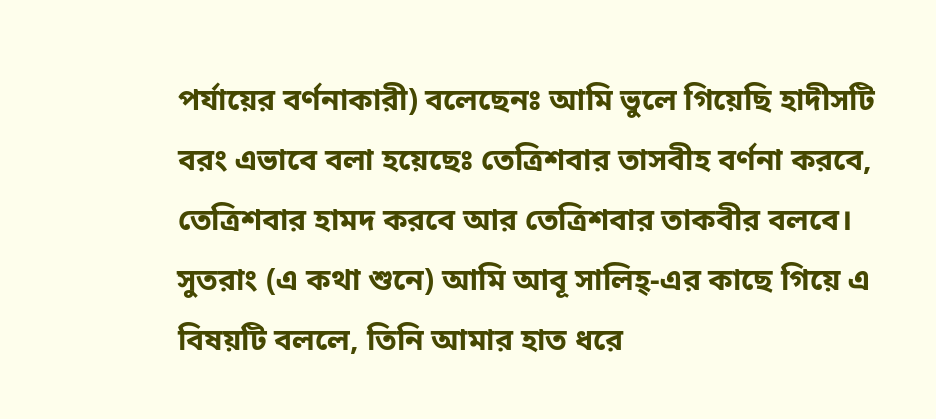পর্যায়ের বর্ণনাকারী) বলেছেনঃ আমি ভুলে গিয়েছি হাদীসটি বরং এভাবে বলা হয়েছেঃ তেত্রিশবার তাসবীহ বর্ণনা করবে, তেত্রিশবার হামদ করবে আর তেত্রিশবার তাকবীর বলবে। সুতরাং (এ কথা শুনে) আমি আবূ সালিহ্-এর কাছে গিয়ে এ বিষয়টি বললে, তিনি আমার হাত ধরে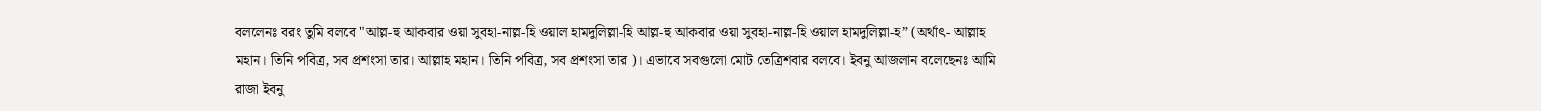বললেনঃ বরং তুমি বলবে "আল্ল-হু আকবার ওয়া সুবহা-নাল্ল-হি ওয়াল হামদুলিল্লা-হি আল্ল-হু আকবার ওয়া সুবহা-নাল্ল-হি ওয়াল হামদুলিল্লা-হ” (অর্থাৎ- আল্লাহ মহান। তিনি পবিত্র, সব প্রশংসা তার। আল্লাহ মহান। তিনি পবিত্র, সব প্রশংসা তার )। এভাবে সবগুলো মোট তেত্রিশবার বলবে। ইবনু আজলান বলেছেনঃ আমি রাজা ইবনু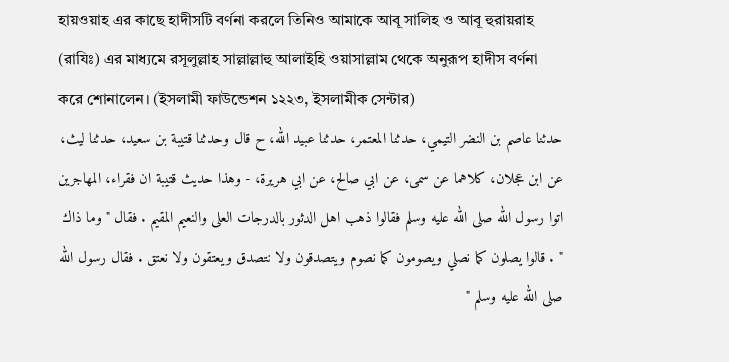হায়ওয়াহ এর কাছে হাদীসটি বর্ণনা করলে তিনিও আমাকে আবূ সালিহ ও আবূ হুরায়রাহ (রাযিঃ) এর মাধ্যমে রসূলুল্লাহ সাল্লাল্লাহু আলাইহি ওয়াসাল্লাম থেকে অনুরূপ হাদীস বর্ণনা করে শোনালেন। (ইসলামী ফাউন্ডেশন ১২২৩, ইসলামীক সেন্টার)
حدثنا عاصم بن النضر التيمي، حدثنا المعتمر، حدثنا عبيد الله، ح قال وحدثنا قتيبة بن سعيد، حدثنا ليث، عن ابن عجلان، كلاهما عن سمى، عن ابي صالح، عن ابي هريرة، - وهذا حديث قتيبة ان فقراء، المهاجرين اتوا رسول الله صلى الله عليه وسلم فقالوا ذهب اهل الدثور بالدرجات العلى والنعيم المقيم . فقال " وما ذاك " . قالوا يصلون كما نصلي ويصومون كما نصوم ويتصدقون ولا نتصدق ويعتقون ولا نعتق . فقال رسول الله صلى الله عليه وسلم "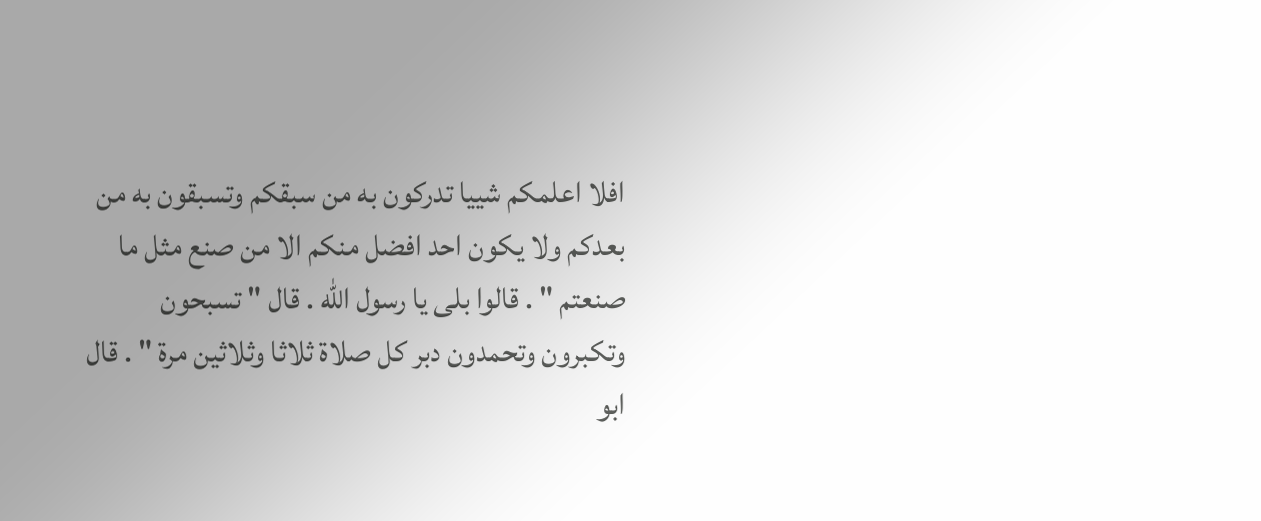افلا اعلمكم شييا تدركون به من سبقكم وتسبقون به من بعدكم ولا يكون احد افضل منكم الا من صنع مثل ما صنعتم " . قالوا بلى يا رسول الله . قال " تسبحون وتكبرون وتحمدون دبر كل صلاة ثلاثا وثلاثين مرة " . قال ابو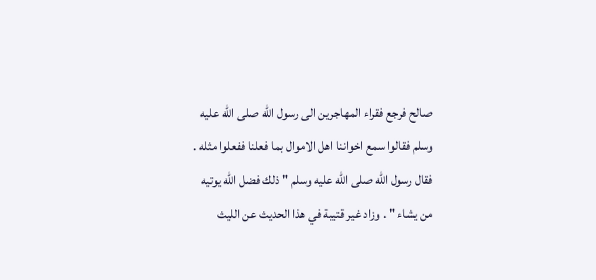صالح فرجع فقراء المهاجرين الى رسول الله صلى الله عليه وسلم فقالوا سمع اخواننا اهل الاموال بما فعلنا ففعلوا مثله . فقال رسول الله صلى الله عليه وسلم " ذلك فضل الله يوتيه من يشاء " . وزاد غير قتيبة في هذا الحديث عن الليث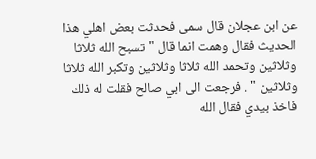عن ابن عجلان قال سمى فحدثت بعض اهلي هذا الحديث فقال وهمت انما قال " تسبح الله ثلاثا وثلاثين وتحمد الله ثلاثا وثلاثين وتكبر الله ثلاثا وثلاثين " . فرجعت الى ابي صالح فقلت له ذلك فاخذ بيدي فقال الله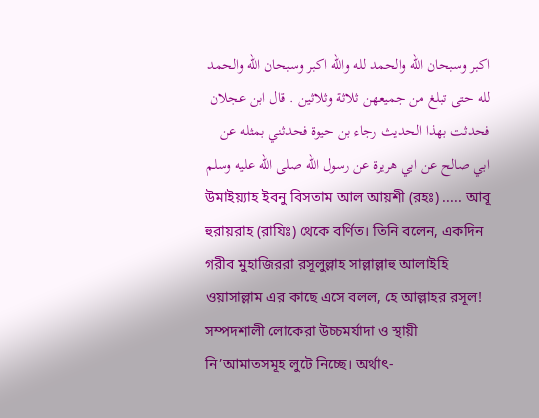اكبر وسبحان الله والحمد لله والله اكبر وسبحان الله والحمد لله حتى تبلغ من جميعهن ثلاثة وثلاثين . قال ابن عجلان فحدثت بهذا الحديث رجاء بن حيوة فحدثني بمثله عن ابي صالح عن ابي هريرة عن رسول الله صلى الله عليه وسلم
উমাইয়্যাহ ইবনু বিসতাম আল আয়শী (রহঃ) ..... আবূ হুরায়রাহ (রাযিঃ) থেকে বর্ণিত। তিনি বলেন, একদিন গরীব মুহাজিররা রসূলুল্লাহ সাল্লাল্লাহু আলাইহি ওয়াসাল্লাম এর কাছে এসে বলল, হে আল্লাহর রসূল! সম্পদশালী লোকেরা উচ্চমর্যাদা ও স্থায়ী নি’আমাতসমূহ লুটে নিচ্ছে। অর্থাৎ-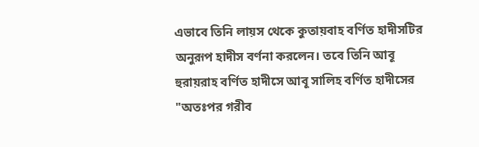এভাবে তিনি লায়স থেকে কুতায়বাহ বর্ণিত হাদীসটির অনুরূপ হাদীস বর্ণনা করলেন। তবে তিনি আবূ হুরায়রাহ বর্ণিত হাদীসে আবূ সালিহ বর্ণিত হাদীসের "অতঃপর গরীব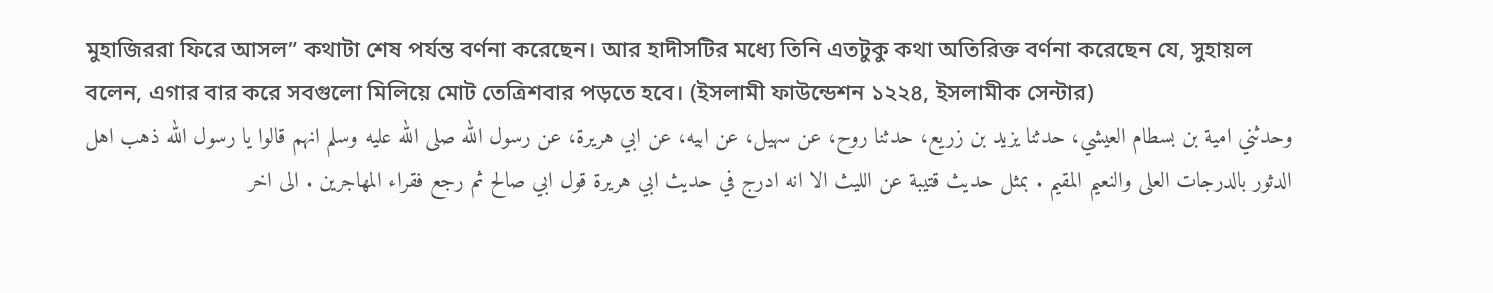মুহাজিররা ফিরে আসল” কথাটা শেষ পর্যন্ত বর্ণনা করেছেন। আর হাদীসটির মধ্যে তিনি এতটুকু কথা অতিরিক্ত বর্ণনা করেছেন যে, সুহায়ল বলেন, এগার বার করে সবগুলো মিলিয়ে মোট তেত্রিশবার পড়তে হবে। (ইসলামী ফাউন্ডেশন ১২২৪, ইসলামীক সেন্টার)
وحدثني امية بن بسطام العيشي، حدثنا يزيد بن زريع، حدثنا روح، عن سهيل، عن ابيه، عن ابي هريرة، عن رسول الله صلى الله عليه وسلم انهم قالوا يا رسول الله ذهب اهل الدثور بالدرجات العلى والنعيم المقيم . بمثل حديث قتيبة عن الليث الا انه ادرج في حديث ابي هريرة قول ابي صالح ثم رجع فقراء المهاجرين . الى اخر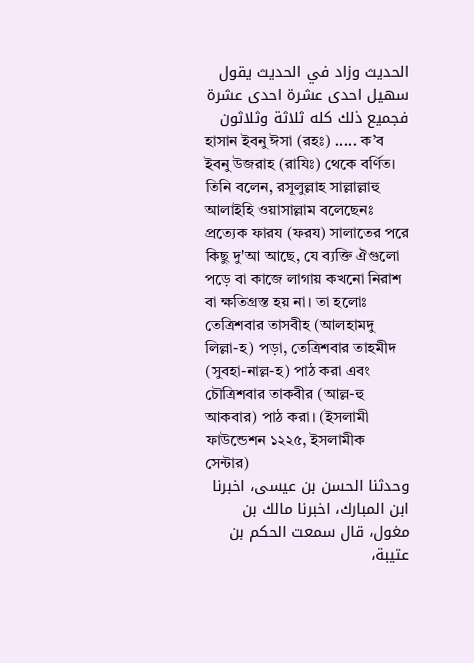الحديث وزاد في الحديث يقول سهيل احدى عشرة احدى عشرة فجميع ذلك كله ثلاثة وثلاثون
হাসান ইবনু ঈসা (রহঃ) ..... ক’ব ইবনু উজরাহ (রাযিঃ) থেকে বর্ণিত। তিনি বলেন, রসূলুল্লাহ সাল্লাল্লাহু আলাইহি ওয়াসাল্লাম বলেছেনঃ প্রত্যেক ফারয (ফরয) সালাতের পরে কিছু দু'আ আছে, যে ব্যক্তি ঐগুলো পড়ে বা কাজে লাগায় কখনো নিরাশ বা ক্ষতিগ্রস্ত হয় না। তা হলোঃ তেত্রিশবার তাসবীহ (আলহামদু লিল্লা-হ) পড়া, তেত্রিশবার তাহমীদ (সুবহা-নাল্ল-হ) পাঠ করা এবং চৌত্রিশবার তাকবীর (আল্ল-হু আকবার) পাঠ করা। (ইসলামী ফাউন্ডেশন ১২২৫, ইসলামীক সেন্টার)
وحدثنا الحسن بن عيسى، اخبرنا ابن المبارك، اخبرنا مالك بن مغول، قال سمعت الحكم بن عتيبة،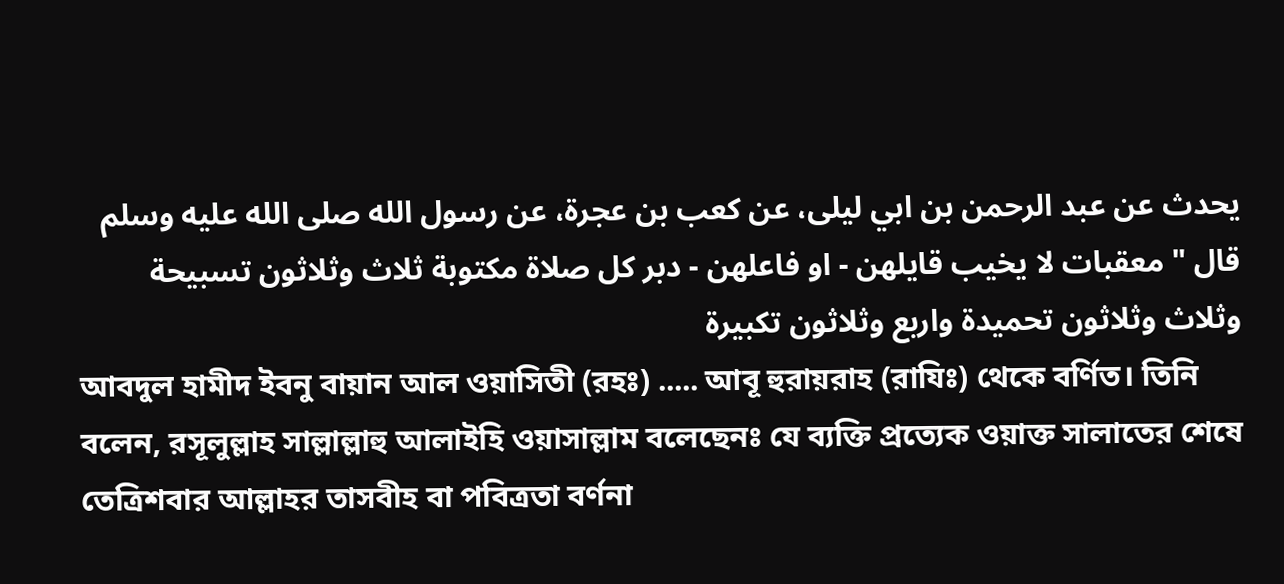يحدث عن عبد الرحمن بن ابي ليلى، عن كعب بن عجرة، عن رسول الله صلى الله عليه وسلم قال " معقبات لا يخيب قايلهن - او فاعلهن - دبر كل صلاة مكتوبة ثلاث وثلاثون تسبيحة وثلاث وثلاثون تحميدة واربع وثلاثون تكبيرة
আবদুল হামীদ ইবনু বায়ান আল ওয়াসিতী (রহঃ) ..... আবূ হুরায়রাহ (রাযিঃ) থেকে বর্ণিত। তিনি বলেন, রসূলুল্লাহ সাল্লাল্লাহু আলাইহি ওয়াসাল্লাম বলেছেনঃ যে ব্যক্তি প্রত্যেক ওয়াক্ত সালাতের শেষে তেত্রিশবার আল্লাহর তাসবীহ বা পবিত্রতা বর্ণনা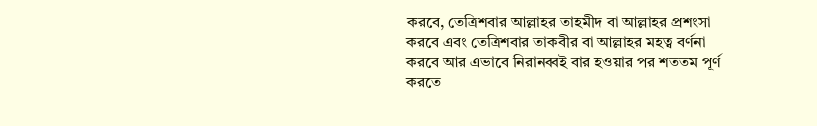করবে, তেত্রিশবার আল্লাহর তাহমীদ বা আল্লাহর প্রশংসা করবে এবং তেত্রিশবার তাকবীর বা আল্লাহর মহত্ব বর্ণনা করবে আর এভাবে নিরানব্বই বার হওয়ার পর শততম পূর্ণ করতে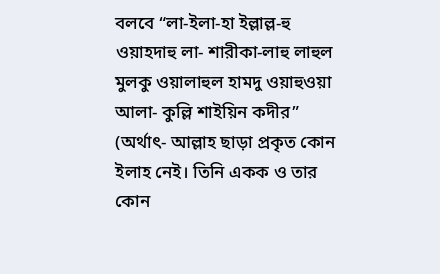বলবে “লা-ইলা-হা ইল্লাল্ল-হু ওয়াহদাহু লা- শারীকা-লাহু লাহুল মুলকু ওয়ালাহুল হামদু ওয়াহুওয়া আলা- কুল্লি শাইয়িন কদীর” (অর্থাৎ- আল্লাহ ছাড়া প্রকৃত কোন ইলাহ নেই। তিনি একক ও তার কোন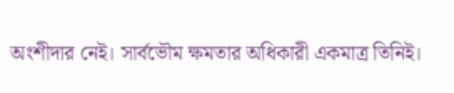অংশীদার নেই। সার্বভৌম ক্ষমতার অধিকারী একমাত্র তিনিই।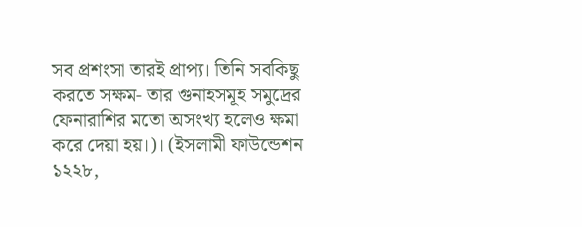সব প্রশংসা তারই প্রাপ্য। তিনি সবকিছু করতে সক্ষম- তার গুনাহসমূহ সমুদ্রের ফেনারাশির মতো অসংখ্য হলেও ক্ষমা করে দেয়া হয়।)। (ইসলামী ফাউন্ডেশন ১২২৮,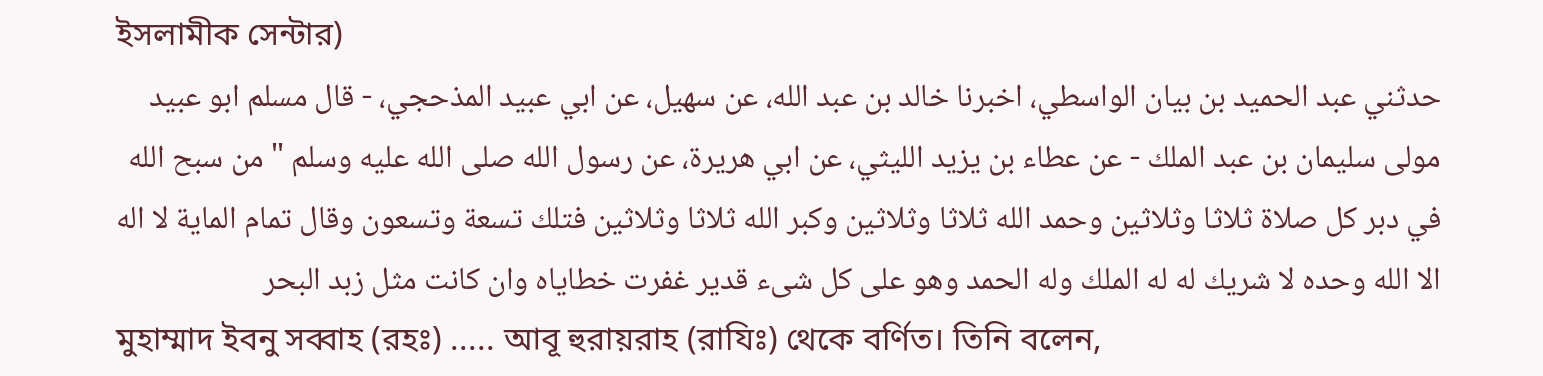ইসলামীক সেন্টার)
حدثني عبد الحميد بن بيان الواسطي، اخبرنا خالد بن عبد الله، عن سهيل، عن ابي عبيد المذحجي، - قال مسلم ابو عبيد مولى سليمان بن عبد الملك - عن عطاء بن يزيد الليثي، عن ابي هريرة، عن رسول الله صلى الله عليه وسلم " من سبح الله في دبر كل صلاة ثلاثا وثلاثين وحمد الله ثلاثا وثلاثين وكبر الله ثلاثا وثلاثين فتلك تسعة وتسعون وقال تمام الماية لا اله الا الله وحده لا شريك له له الملك وله الحمد وهو على كل شىء قدير غفرت خطاياه وان كانت مثل زبد البحر
মুহাম্মাদ ইবনু সব্বাহ (রহঃ) ..... আবূ হুরায়রাহ (রাযিঃ) থেকে বর্ণিত। তিনি বলেন,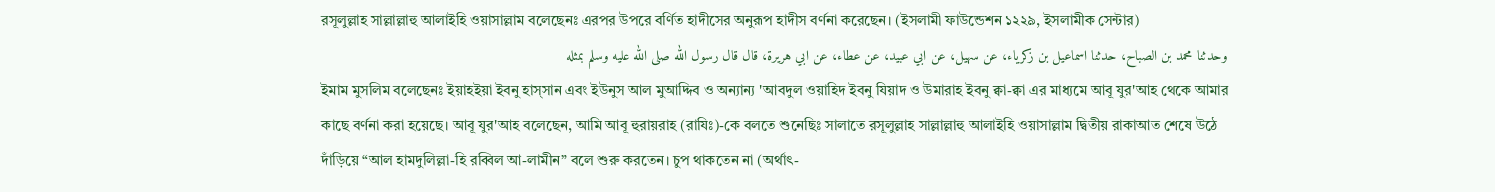রসূলুল্লাহ সাল্লাল্লাহু আলাইহি ওয়াসাল্লাম বলেছেনঃ এরপর উপরে বর্ণিত হাদীসের অনুরূপ হাদীস বর্ণনা করেছেন। (ইসলামী ফাউন্ডেশন ১২২৯, ইসলামীক সেন্টার)
وحدثنا محمد بن الصباح، حدثنا اسماعيل بن زكرياء، عن سهيل، عن ابي عبيد، عن عطاء، عن ابي هريرة، قال قال رسول الله صلى الله عليه وسلم بمثله
ইমাম মুসলিম বলেছেনঃ ইয়াহইয়া ইবনু হাস্সান এবং ইউনুস আল মুআদ্দিব ও অন্যান্য 'আবদুল ওয়াহিদ ইবনু যিয়াদ ও উমারাহ ইবনু ক্বা-ক্বা এর মাধ্যমে আবূ যুর'আহ থেকে আমার কাছে বর্ণনা করা হয়েছে। আবূ যুর'আহ বলেছেন, আমি আবূ হুরায়রাহ (রাযিঃ)-কে বলতে শুনেছিঃ সালাতে রসূলুল্লাহ সাল্লাল্লাহু আলাইহি ওয়াসাল্লাম দ্বিতীয় রাকাআত শেষে উঠে দাঁড়িয়ে “আল হামদুলিল্লা-হি রব্বিল আ-লামীন” বলে শুরু করতেন। চুপ থাকতেন না (অর্থাৎ-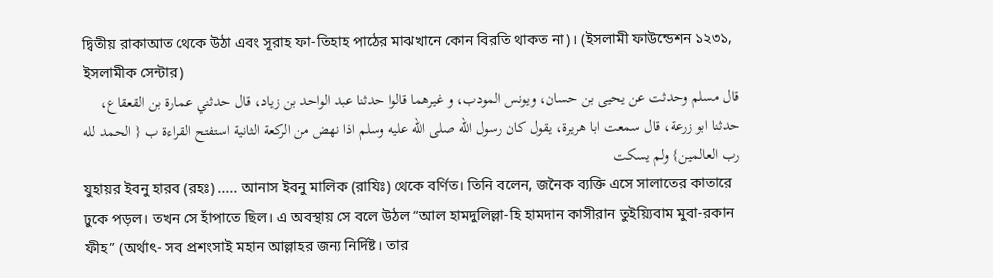দ্বিতীয় রাকাআত থেকে উঠা এবং সূরাহ ফা-তিহাহ পাঠের মাঝখানে কোন বিরতি থাকত না)। (ইসলামী ফাউন্ডেশন ১২৩১, ইসলামীক সেন্টার)
قال مسلم وحدثت عن يحيى بن حسان، ويونس المودب، و غيرهما قالوا حدثنا عبد الواحد بن زياد، قال حدثني عمارة بن القعقاع، حدثنا ابو زرعة، قال سمعت ابا هريرة، يقول كان رسول الله صلى الله عليه وسلم اذا نهض من الركعة الثانية استفتح القراءة ب { الحمد لله رب العالمين} ولم يسكت
যুহায়র ইবনু হারব (রহঃ) ..... আনাস ইবনু মালিক (রাযিঃ) থেকে বর্ণিত। তিনি বলেন, জনৈক ব্যক্তি এসে সালাতের কাতারে ঢুকে পড়ল। তখন সে হাঁপাতে ছিল। এ অবস্থায় সে বলে উঠল “আল হামদুলিল্লা-হি হামদান কাসীরান তুইয়্যিবাম মুবা-রকান ফীহ” (অর্থাৎ- সব প্রশংসাই মহান আল্লাহর জন্য নির্দিষ্ট। তার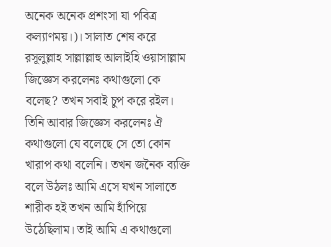অনেক অনেক প্রশংসা যা পবিত্র কল্যাণময়।)। সালাত শেষ করে রসূলুল্লাহ সাল্লাল্লাহু আলাইহি ওয়াসাল্লাম জিজ্ঞেস করলেনঃ কথাগুলো কে বলেছ? তখন সবাই চুপ করে রইল। তিনি আবার জিজ্ঞেস করলেনঃ ঐ কথাগুলো যে বলেছে সে তো কোন খারাপ কথা বলেনি। তখন জনৈক ব্যক্তি বলে উঠলঃ আমি এসে যখন সালাতে শারীক হই তখন আমি হাঁপিয়ে উঠেছিলাম। তাই আমি এ কথাগুলো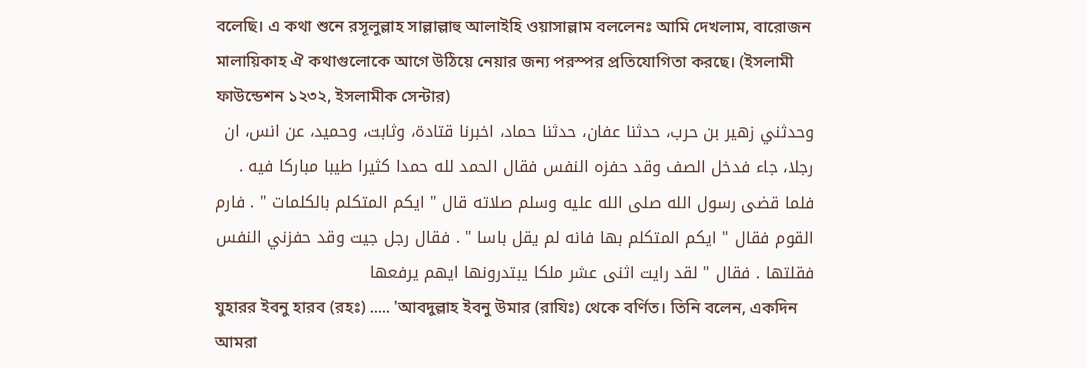বলেছি। এ কথা শুনে রসূলুল্লাহ সাল্লাল্লাহু আলাইহি ওয়াসাল্লাম বললেনঃ আমি দেখলাম, বারোজন মালায়িকাহ ঐ কথাগুলোকে আগে উঠিয়ে নেয়ার জন্য পরস্পর প্রতিযোগিতা করছে। (ইসলামী ফাউন্ডেশন ১২৩২, ইসলামীক সেন্টার)
وحدثني زهير بن حرب، حدثنا عفان، حدثنا حماد، اخبرنا قتادة، وثابت، وحميد، عن انس، ان رجلا، جاء فدخل الصف وقد حفزه النفس فقال الحمد لله حمدا كثيرا طيبا مباركا فيه . فلما قضى رسول الله صلى الله عليه وسلم صلاته قال " ايكم المتكلم بالكلمات " . فارم القوم فقال " ايكم المتكلم بها فانه لم يقل باسا " . فقال رجل جيت وقد حفزني النفس فقلتها . فقال " لقد رايت اثنى عشر ملكا يبتدرونها ايهم يرفعها
যুহারর ইবনু হারব (রহঃ) ..... 'আবদুল্লাহ ইবনু উমার (রাযিঃ) থেকে বর্ণিত। তিনি বলেন, একদিন আমরা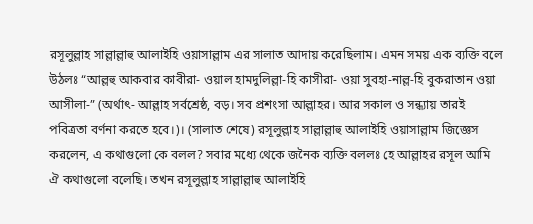রসূলুল্লাহ সাল্লাল্লাহু আলাইহি ওয়াসাল্লাম এর সালাত আদায় করেছিলাম। এমন সময় এক ব্যক্তি বলে উঠলঃ “আল্লহু আকবার কাবীরা- ওয়াল হামদুলিল্লা-হি কাসীরা- ওয়া সুবহা-নাল্ল-হি বুকরাতান ওয়া আসীলা-” (অর্থাৎ- আল্লাহ সর্বশ্রেষ্ঠ, বড়। সব প্রশংসা আল্লাহর। আর সকাল ও সন্ধ্যায় তারই পবিত্রতা বর্ণনা করতে হবে।)। (সালাত শেষে) রসূলুল্লাহ সাল্লাল্লাহু আলাইহি ওয়াসাল্লাম জিজ্ঞেস করলেন, এ কথাগুলো কে বলল? সবার মধ্যে থেকে জনৈক ব্যক্তি বললঃ হে আল্লাহর রসূল আমি ঐ কথাগুলো বলেছি। তখন রসূলুল্লাহ সাল্লাল্লাহু আলাইহি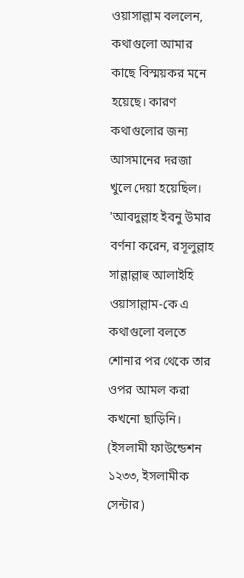ওয়াসাল্লাম বললেন, কথাগুলো আমার কাছে বিস্ময়কর মনে হয়েছে। কারণ কথাগুলোর জন্য আসমানের দরজা খুলে দেয়া হয়েছিল। 'আবদুল্লাহ ইবনু উমার বর্ণনা করেন, রসূলুল্লাহ সাল্লাল্লাহু আলাইহি ওয়াসাল্লাম-কে এ কথাগুলো বলতে শোনার পর থেকে তার ওপর আমল করা কখনো ছাড়িনি। (ইসলামী ফাউন্ডেশন ১২৩৩, ইসলামীক সেন্টার)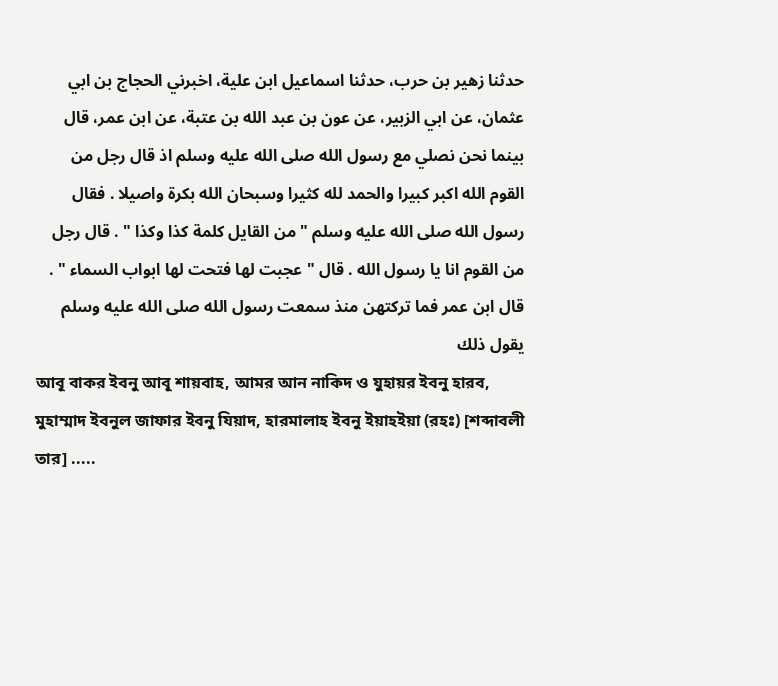حدثنا زهير بن حرب، حدثنا اسماعيل ابن علية، اخبرني الحجاج بن ابي عثمان، عن ابي الزبير، عن عون بن عبد الله بن عتبة، عن ابن عمر، قال بينما نحن نصلي مع رسول الله صلى الله عليه وسلم اذ قال رجل من القوم الله اكبر كبيرا والحمد لله كثيرا وسبحان الله بكرة واصيلا . فقال رسول الله صلى الله عليه وسلم " من القايل كلمة كذا وكذا " . قال رجل من القوم انا يا رسول الله . قال " عجبت لها فتحت لها ابواب السماء " . قال ابن عمر فما تركتهن منذ سمعت رسول الله صلى الله عليه وسلم يقول ذلك
আবূ বাকর ইবনু আবূ শায়বাহ, আমর আন নাকিদ ও যুহায়র ইবনু হারব, মুহাম্মাদ ইবনুল জাফার ইবনু যিয়াদ, হারমালাহ ইবনু ইয়াহইয়া (রহঃ) [শব্দাবলী তার] .....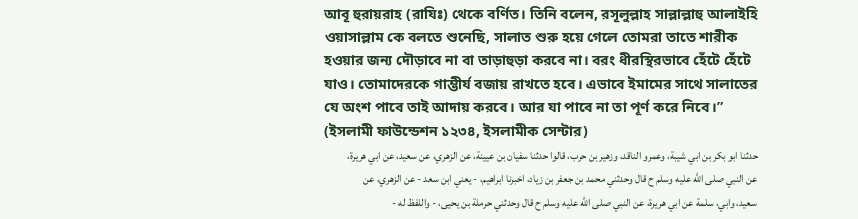আবূ হুরায়রাহ (রাযিঃ) থেকে বর্ণিত। তিনি বলেন, রসূলুল্লাহ সাল্লাল্লাহু আলাইহি ওয়াসাল্লাম কে বলতে শুনেছি, সালাত শুরু হয়ে গেলে তোমরা তাতে শারীক হওয়ার জন্য দৌড়াবে না বা তাড়াহুড়া করবে না। বরং ধীরস্থিরভাবে হেঁটে হেঁটে যাও। তোমাদেরকে গাম্ভীর্য বজায় রাখতে হবে। এভাবে ইমামের সাথে সালাতের যে অংশ পাবে তাই আদায় করবে। আর যা পাবে না তা পূর্ণ করে নিবে।” (ইসলামী ফাউন্ডেশন ১২৩৪, ইসলামীক সেন্টার)
حدثنا ابو بكر بن ابي شيبة، وعمرو الناقد، وزهير بن حرب، قالوا حدثنا سفيان بن عيينة، عن الزهري، عن سعيد، عن ابي هريرة، عن النبي صلى الله عليه وسلم ح قال وحدثني محمد بن جعفر بن زياد، اخبرنا ابراهيم، - يعني ابن سعد - عن الزهري، عن سعيد، وابي، سلمة عن ابي هريرة، عن النبي صلى الله عليه وسلم ح قال وحدثني حرملة بن يحيى، - واللفظ له -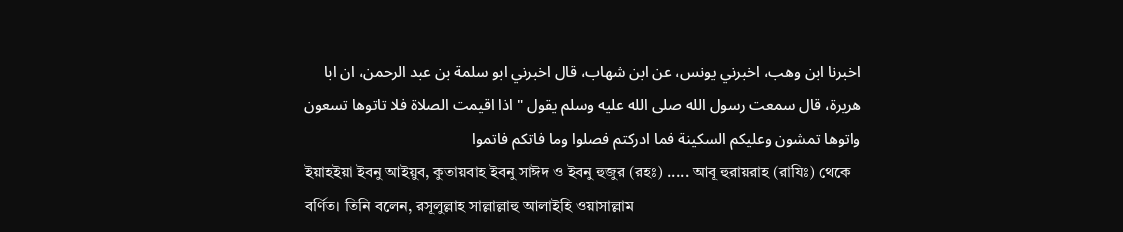اخبرنا ابن وهب، اخبرني يونس، عن ابن شهاب، قال اخبرني ابو سلمة بن عبد الرحمن، ان ابا هريرة، قال سمعت رسول الله صلى الله عليه وسلم يقول " اذا اقيمت الصلاة فلا تاتوها تسعون واتوها تمشون وعليكم السكينة فما ادركتم فصلوا وما فاتكم فاتموا
ইয়াহইয়া ইবনু আইয়ুব, কুতায়বাহ ইবনু সাঈদ ও ইবনু হুজুর (রহঃ) ..... আবূ হুরায়রাহ (রাযিঃ) থেকে বর্ণিত। তিনি বলেন, রসূলুল্লাহ সাল্লাল্লাহু আলাইহি ওয়াসাল্লাম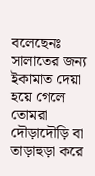বলেছেনঃ সালাতের জন্য ইকামাত দেয়া হয়ে গেলে তোমরা দৌড়াদৌড়ি বা তাড়াহুড়া করে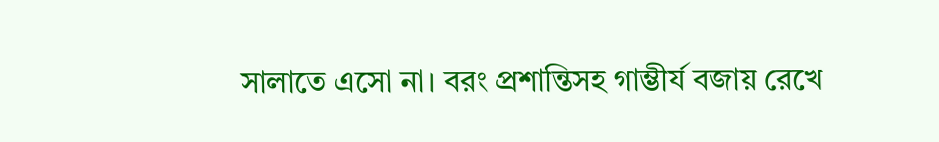সালাতে এসো না। বরং প্রশান্তিসহ গাম্ভীর্য বজায় রেখে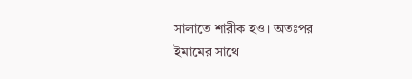সালাতে শারীক হও। অতঃপর ইমামের সাথে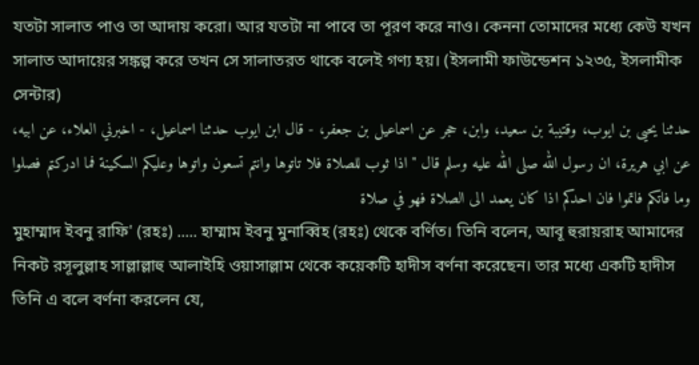যতটা সালাত পাও তা আদায় করো। আর যতটা না পাবে তা পূরণ করে নাও। কেননা তোমাদের মধ্যে কেউ যখন সালাত আদায়ের সঙ্কল্প করে তখন সে সালাতরত থাকে বলেই গণ্য হয়। (ইসলামী ফাউন্ডেশন ১২৩৫, ইসলামীক সেন্টার)
حدثنا يحيى بن ايوب، وقتيبة بن سعيد، وابن، حجر عن اسماعيل بن جعفر، - قال ابن ايوب حدثنا اسماعيل، - اخبرني العلاء، عن ابيه، عن ابي هريرة، ان رسول الله صلى الله عليه وسلم قال " اذا ثوب للصلاة فلا تاتوها وانتم تسعون واتوها وعليكم السكينة فما ادركتم فصلوا وما فاتكم فاتموا فان احدكم اذا كان يعمد الى الصلاة فهو في صلاة
মুহাম্মাদ ইবনু রাফি' (রহঃ) ..... হাম্মাম ইবনু মুনাব্বিহ (রহঃ) থেকে বর্ণিত। তিনি বলেন, আবূ হুরায়রাহ আমাদের নিকট রসূলুল্লাহ সাল্লাল্লাহু আলাইহি ওয়াসাল্লাম থেকে কয়েকটি হাদীস বর্ণনা করেছেন। তার মধ্যে একটি হাদীস তিনি এ বলে বর্ণনা করলেন যে,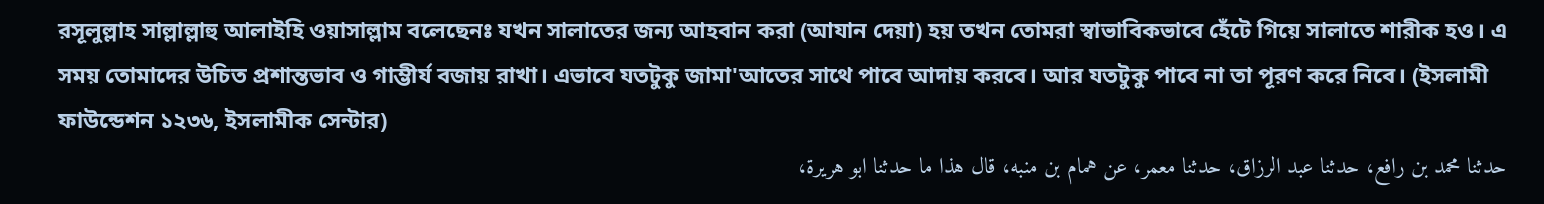রসূলুল্লাহ সাল্লাল্লাহু আলাইহি ওয়াসাল্লাম বলেছেনঃ যখন সালাতের জন্য আহবান করা (আযান দেয়া) হয় তখন তোমরা স্বাভাবিকভাবে হেঁটে গিয়ে সালাতে শারীক হও। এ সময় তোমাদের উচিত প্রশান্তভাব ও গাম্ভীর্য বজায় রাখা। এভাবে যতটুকু জামা'আতের সাথে পাবে আদায় করবে। আর যতটুকু পাবে না তা পূরণ করে নিবে। (ইসলামী ফাউন্ডেশন ১২৩৬, ইসলামীক সেন্টার)
حدثنا محمد بن رافع، حدثنا عبد الرزاق، حدثنا معمر، عن همام بن منبه، قال هذا ما حدثنا ابو هريرة،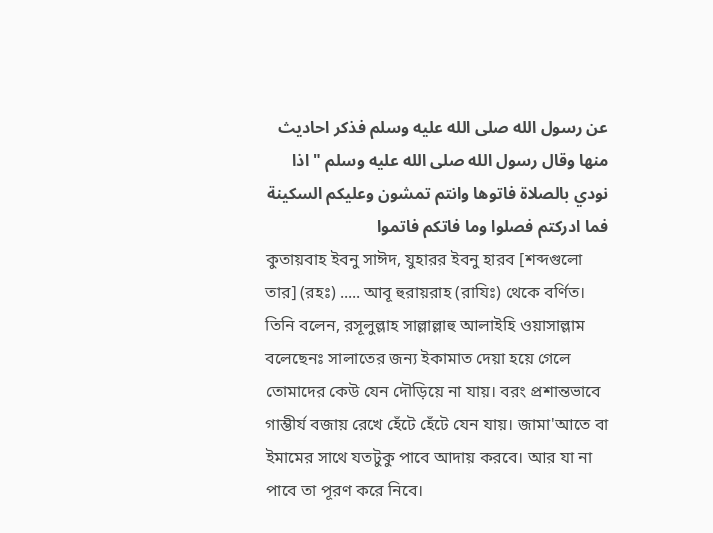عن رسول الله صلى الله عليه وسلم فذكر احاديث منها وقال رسول الله صلى الله عليه وسلم " اذا نودي بالصلاة فاتوها وانتم تمشون وعليكم السكينة فما ادركتم فصلوا وما فاتكم فاتموا
কুতায়বাহ ইবনু সাঈদ, যুহারর ইবনু হারব [শব্দগুলো তার] (রহঃ) ..... আবূ হুরায়রাহ (রাযিঃ) থেকে বর্ণিত। তিনি বলেন, রসূলুল্লাহ সাল্লাল্লাহু আলাইহি ওয়াসাল্লাম বলেছেনঃ সালাতের জন্য ইকামাত দেয়া হয়ে গেলে তোমাদের কেউ যেন দৌড়িয়ে না যায়। বরং প্রশান্তভাবে গাম্ভীর্য বজায় রেখে হেঁটে হেঁটে যেন যায়। জামা'আতে বা ইমামের সাথে যতটুকু পাবে আদায় করবে। আর যা না পাবে তা পূরণ করে নিবে।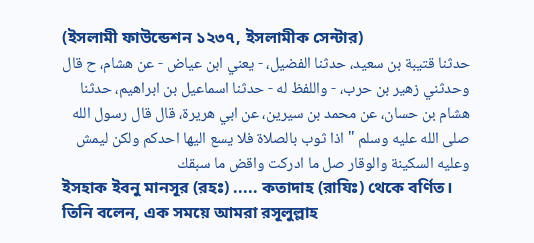(ইসলামী ফাউন্ডেশন ১২৩৭, ইসলামীক সেন্টার)
حدثنا قتيبة بن سعيد، حدثنا الفضيل، - يعني ابن عياض - عن هشام، ح قال وحدثني زهير بن حرب، - واللفظ له - حدثنا اسماعيل بن ابراهيم، حدثنا هشام بن حسان، عن محمد بن سيرين، عن ابي هريرة، قال قال رسول الله صلى الله عليه وسلم " اذا ثوب بالصلاة فلا يسع اليها احدكم ولكن ليمش وعليه السكينة والوقار صل ما ادركت واقض ما سبقك
ইসহাক ইবনু মানসূর (রহঃ) ..... কতাদাহ (রাযিঃ) থেকে বর্ণিত। তিনি বলেন, এক সময়ে আমরা রসূলুল্লাহ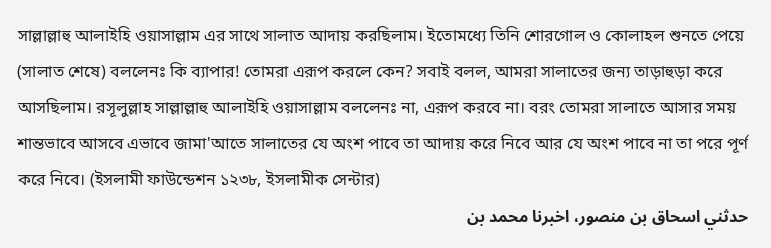সাল্লাল্লাহু আলাইহি ওয়াসাল্লাম এর সাথে সালাত আদায় করছিলাম। ইতোমধ্যে তিনি শোরগোল ও কোলাহল শুনতে পেয়ে (সালাত শেষে) বললেনঃ কি ব্যাপার! তোমরা এরূপ করলে কেন? সবাই বলল, আমরা সালাতের জন্য তাড়াহুড়া করে আসছিলাম। রসূলুল্লাহ সাল্লাল্লাহু আলাইহি ওয়াসাল্লাম বললেনঃ না, এরূপ করবে না। বরং তোমরা সালাতে আসার সময় শান্তভাবে আসবে এভাবে জামা'আতে সালাতের যে অংশ পাবে তা আদায় করে নিবে আর যে অংশ পাবে না তা পরে পূর্ণ করে নিবে। (ইসলামী ফাউন্ডেশন ১২৩৮, ইসলামীক সেন্টার)
حدثني اسحاق بن منصور، اخبرنا محمد بن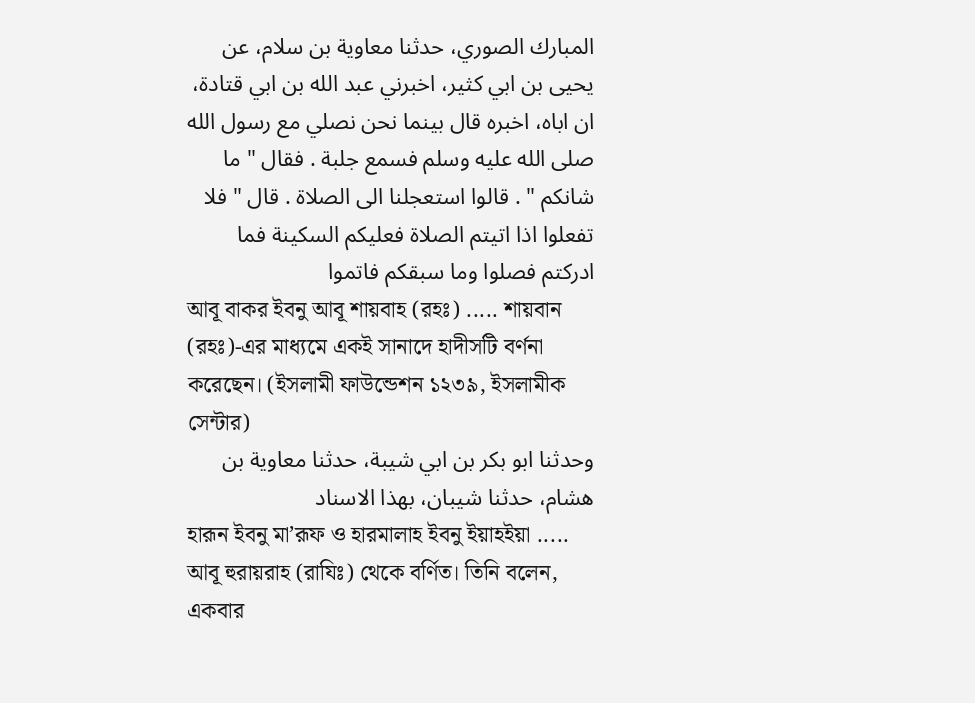المبارك الصوري، حدثنا معاوية بن سلام، عن يحيى بن ابي كثير، اخبرني عبد الله بن ابي قتادة، ان اباه، اخبره قال بينما نحن نصلي مع رسول الله صلى الله عليه وسلم فسمع جلبة . فقال " ما شانكم " . قالوا استعجلنا الى الصلاة . قال " فلا تفعلوا اذا اتيتم الصلاة فعليكم السكينة فما ادركتم فصلوا وما سبقكم فاتموا
আবূ বাকর ইবনু আবূ শায়বাহ (রহঃ) ..... শায়বান (রহঃ)-এর মাধ্যমে একই সানাদে হাদীসটি বর্ণনা করেছেন। (ইসলামী ফাউন্ডেশন ১২৩৯, ইসলামীক সেন্টার)
وحدثنا ابو بكر بن ابي شيبة، حدثنا معاوية بن هشام، حدثنا شيبان، بهذا الاسناد
হারূন ইবনু মা’রূফ ও হারমালাহ ইবনু ইয়াহইয়া ..... আবূ হুরায়রাহ (রাযিঃ) থেকে বর্ণিত। তিনি বলেন, একবার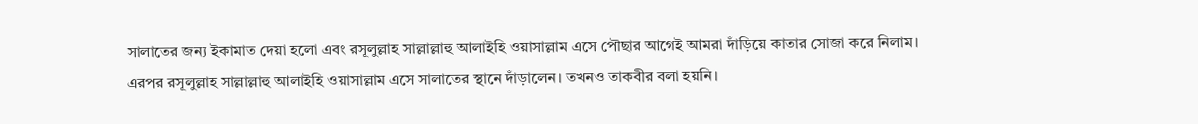সালাতের জন্য ইকামাত দেয়া হলো এবং রসূলুল্লাহ সাল্লাল্লাহু আলাইহি ওয়াসাল্লাম এসে পৌছার আগেই আমরা দাঁড়িয়ে কাতার সোজা করে নিলাম। এরপর রসূলুল্লাহ সাল্লাল্লাহু আলাইহি ওয়াসাল্লাম এসে সালাতের স্থানে দাঁড়ালেন। তখনও তাকবীর বলা হয়নি।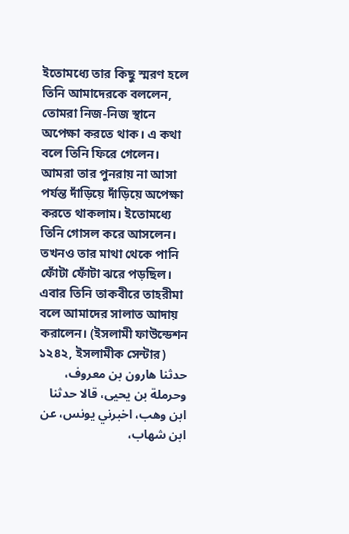ইতোমধ্যে তার কিছু স্মরণ হলে তিনি আমাদেরকে বললেন, তোমরা নিজ-নিজ স্থানে অপেক্ষা করতে থাক। এ কথা বলে তিনি ফিরে গেলেন। আমরা তার পুনরায় না আসা পর্যন্ত দাঁড়িয়ে দাঁড়িয়ে অপেক্ষা করতে থাকলাম। ইতোমধ্যে তিনি গোসল করে আসলেন। তখনও তার মাথা থেকে পানি ফোঁটা ফোঁটা ঝরে পড়ছিল। এবার তিনি তাকবীরে তাহরীমা বলে আমাদের সালাত আদায় করালেন। (ইসলামী ফাউন্ডেশন ১২৪২, ইসলামীক সেন্টার)
حدثنا هارون بن معروف، وحرملة بن يحيى، قالا حدثنا ابن وهب، اخبرني يونس، عن ابن شهاب،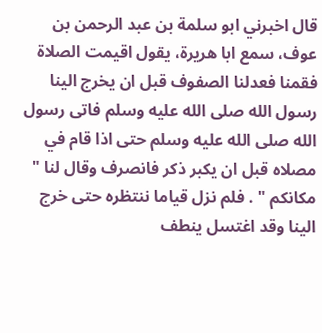قال اخبرني ابو سلمة بن عبد الرحمن بن عوف، سمع ابا هريرة، يقول اقيمت الصلاة فقمنا فعدلنا الصفوف قبل ان يخرج الينا رسول الله صلى الله عليه وسلم فاتى رسول الله صلى الله عليه وسلم حتى اذا قام في مصلاه قبل ان يكبر ذكر فانصرف وقال لنا " مكانكم " . فلم نزل قياما ننتظره حتى خرج الينا وقد اغتسل ينطف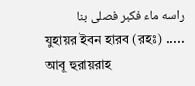راسه ماء فكبر فصلى بنا
যুহায়র ইবন হারব (রহঃ) ..... আবূ হুরায়রাহ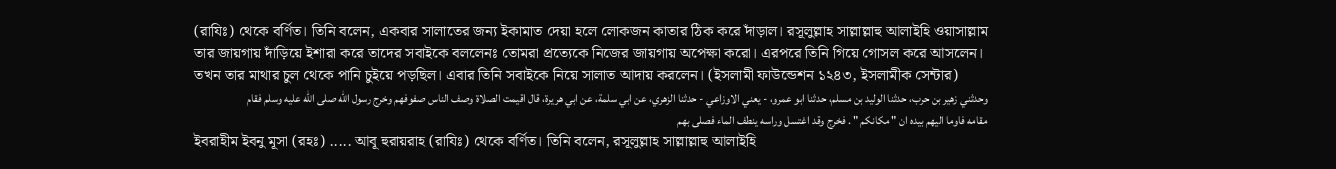(রাযিঃ) থেকে বর্ণিত। তিনি বলেন, একবার সালাতের জন্য ইকামাত দেয়া হলে লোকজন কাতার ঠিক করে দাঁড়াল। রসূলুল্লাহ সাল্লাল্লাহু আলাইহি ওয়াসাল্লাম তার জায়গায় দাঁড়িয়ে ইশারা করে তাদের সবাইকে বললেনঃ তোমরা প্রত্যেকে নিজের জায়গায় অপেক্ষা করো। এরপরে তিনি গিয়ে গোসল করে আসলেন। তখন তার মাথার চুল থেকে পানি চুইয়ে পড়ছিল। এবার তিনি সবাইকে নিয়ে সালাত আদায় করলেন। (ইসলামী ফাউন্ডেশন ১২৪৩, ইসলামীক সেন্টার)
وحدثني زهير بن حرب، حدثنا الوليد بن مسلم، حدثنا ابو عمرو، - يعني الاوزاعي - حدثنا الزهري، عن ابي سلمة، عن ابي هريرة، قال اقيمت الصلاة وصف الناس صفوفهم وخرج رسول الله صلى الله عليه وسلم فقام مقامه فاوما اليهم بيده ان " مكانكم " . فخرج وقد اغتسل وراسه ينطف الماء فصلى بهم
ইবরাহীম ইবনু মূসা (রহঃ) ..... আবূ হুরায়রাহ (রাযিঃ) থেকে বর্ণিত। তিনি বলেন, রসূলুল্লাহ সাল্লাল্লাহু আলাইহি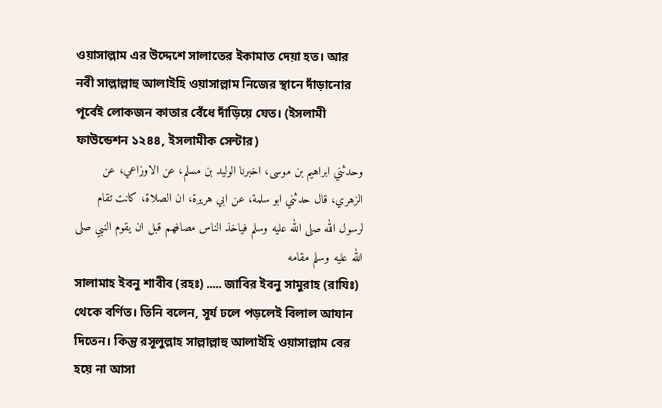ওয়াসাল্লাম এর উদ্দেশে সালাতের ইকামাত দেয়া হত। আর নবী সাল্লাল্লাহু আলাইহি ওয়াসাল্লাম নিজের স্থানে দাঁড়ানোর পূর্বেই লোকজন কাতার বেঁধে দাঁড়িয়ে যেত। (ইসলামী ফাউন্ডেশন ১২৪৪, ইসলামীক সেন্টার)
وحدثني ابراهيم بن موسى، اخبرنا الوليد بن مسلم، عن الاوزاعي، عن الزهري، قال حدثني ابو سلمة، عن ابي هريرة، ان الصلاة، كانت تقام لرسول الله صلى الله عليه وسلم فياخذ الناس مصافهم قبل ان يقوم النبي صلى الله عليه وسلم مقامه
সালামাহ ইবনু শাবীব (রহঃ) ..... জাবির ইবনু সামুরাহ (রাযিঃ) থেকে বর্ণিত। তিনি বলেন, সূর্য ঢলে পড়লেই বিলাল আযান দিতেন। কিন্তু রসূলুল্লাহ সাল্লাল্লাহু আলাইহি ওয়াসাল্লাম বের হয়ে না আসা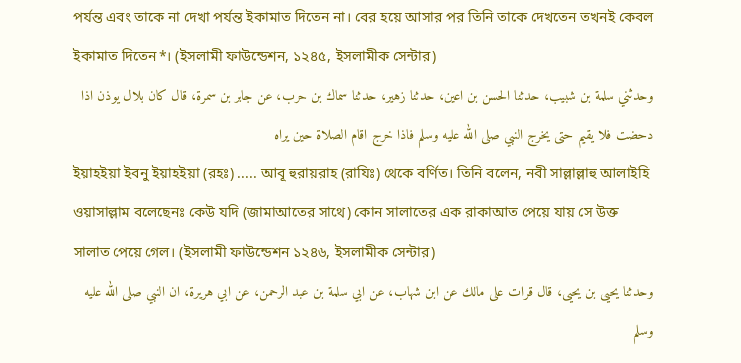পর্যন্ত এবং তাকে না দেখা পর্যন্ত ইকামাত দিতেন না। বের হয়ে আসার পর তিনি তাকে দেখতেন তখনই কেবল ইকামাত দিতেন*। (ইসলামী ফাউন্ডেশন, ১২৪৫, ইসলামীক সেন্টার)
وحدثني سلمة بن شبيب، حدثنا الحسن بن اعين، حدثنا زهير، حدثنا سماك بن حرب، عن جابر بن سمرة، قال كان بلال يوذن اذا دحضت فلا يقيم حتى يخرج النبي صلى الله عليه وسلم فاذا خرج اقام الصلاة حين يراه
ইয়াহইয়া ইবনু ইয়াহইয়া (রহঃ) ..... আবূ হুরায়রাহ (রাযিঃ) থেকে বর্ণিত। তিনি বলেন, নবী সাল্লাল্লাহু আলাইহি ওয়াসাল্লাম বলেছেনঃ কেউ যদি (জামাআতের সাথে) কোন সালাতের এক রাকাআত পেয়ে যায় সে উক্ত সালাত পেয়ে গেল। (ইসলামী ফাউন্ডেশন ১২৪৬, ইসলামীক সেন্টার)
وحدثنا يحيى بن يحيى، قال قرات على مالك عن ابن شهاب، عن ابي سلمة بن عبد الرحمن، عن ابي هريرة، ان النبي صلى الله عليه وسلم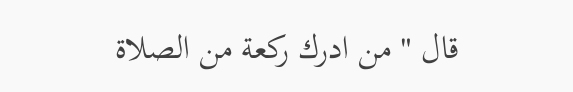قال " من ادرك ركعة من الصلاة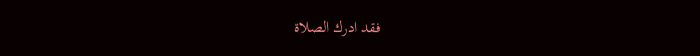فقد ادرك الصلاة